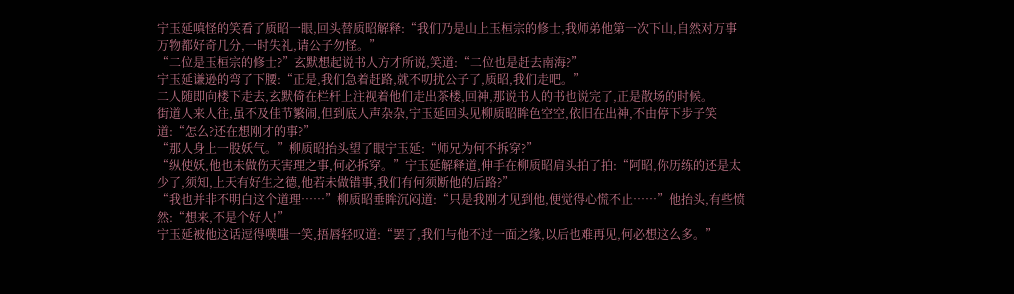宁玉延嗔怪的笑看了质昭一眼,回头替质昭解释:“我们乃是山上玉桓宗的修士,我师弟他第一次下山,自然对万事万物都好奇几分,一时失礼,请公子勿怪。”
“二位是玉桓宗的修士?”玄默想起说书人方才所说,笑道:“二位也是赶去南海?”
宁玉延谦逊的弯了下腰:“正是,我们急着赶路,就不叨扰公子了,质昭,我们走吧。”
二人随即向楼下走去,玄默倚在栏杆上注视着他们走出茶楼,回神,那说书人的书也说完了,正是散场的时候。
街道人来人往,虽不及佳节繁闹,但到底人声杂杂,宁玉延回头见柳质昭眸色空空,依旧在出神,不由停下步子笑道:“怎么?还在想刚才的事?”
“那人身上一股妖气。”柳质昭抬头望了眼宁玉延:“师兄为何不拆穿?”
“纵使妖,他也未做伤天害理之事,何必拆穿。”宁玉延解释道,伸手在柳质昭肩头拍了拍:“阿昭,你历练的还是太少了,须知,上天有好生之德,他若未做错事,我们有何须断他的后路?”
“我也并非不明白这个道理……”柳质昭垂眸沉闷道:“只是我刚才见到他,便觉得心慌不止……”他抬头,有些愤然:“想来,不是个好人!”
宁玉延被他这话逗得噗嗤一笑,捂唇轻叹道:“罢了,我们与他不过一面之缘,以后也难再见,何必想这么多。”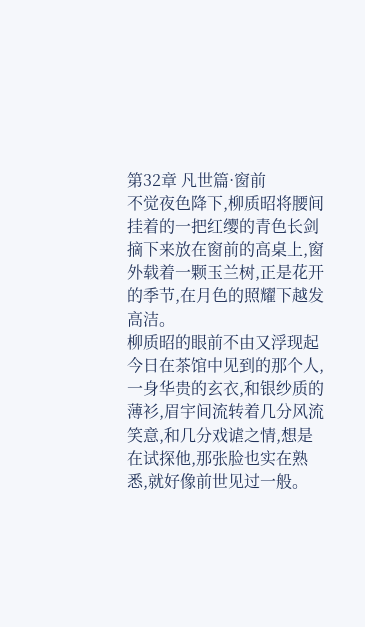第32章 凡世篇·窗前
不觉夜色降下,柳质昭将腰间挂着的一把红缨的青色长剑摘下来放在窗前的高桌上,窗外载着一颗玉兰树,正是花开的季节,在月色的照耀下越发高洁。
柳质昭的眼前不由又浮现起今日在茶馆中见到的那个人,一身华贵的玄衣,和银纱质的薄衫,眉宇间流转着几分风流笑意,和几分戏谑之情,想是在试探他,那张脸也实在熟悉,就好像前世见过一般。